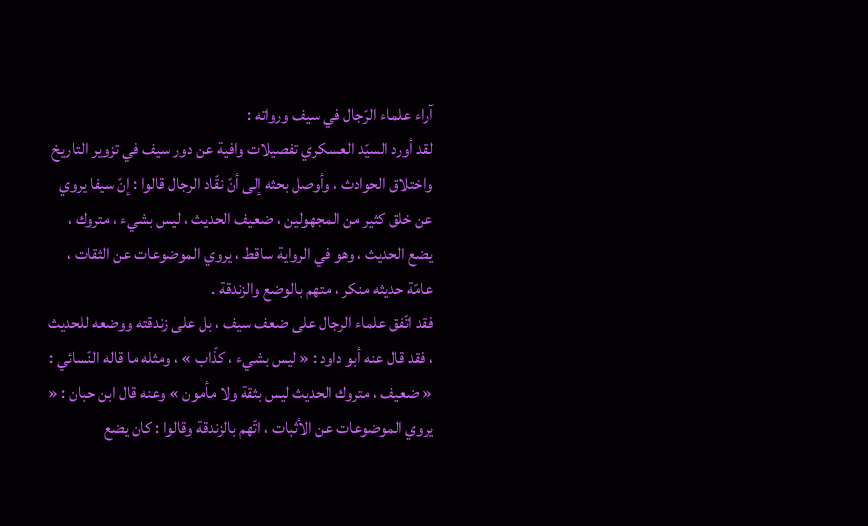آراء علماء الرّجال في سيف ورواته :
لقد أورد السيّد العسكري تفصيلات وافية عن دور سيف في تزوير التاريخ واختلاق الحوادث ، وأوصل بحثه إلى أنّ نقّاد الرجال قالوا : إنّ سيفا يروي عن خلق كثير من المجهولين ، ضعيف الحديث ، ليس بشيء ، متروك ، يضع الحديث ، وهو في الرواية ساقط ، يروي الموضوعات عن الثقات ، عامّة حديثه منكر ، متهم بالوضع والزندقة .
فقد اتّفق علماء الرجال على ضعف سيف ، بل على زندقته ووضعه للحديث ، فقد قال عنه أبو داود : « ليس بشيء ، كذّاب » ، ومثله ما قاله النّسائي : « ضعيف ، متروك الحديث ليس بثقة ولا مأمون » وعنه قال ابن حبان : « يروي الموضوعات عن الأثبات ، اتّهم بالزندقة وقالوا : كان يضع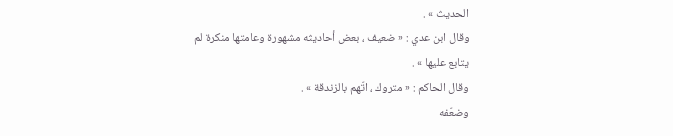الحديث » .
وقال ابن عدي : « ضعيف ، بعض أحاديثه مشهورة وعامتها منكرة لم يتابع عليها » .
وقال الحاكم : « متروك ، اتّهم بالزندقة » .
وضعّفه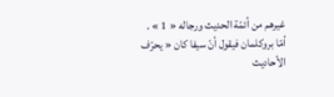غيرهم من أئمّة الحديث ورجاله « 1 » .
أمّا بروكلمان فيقول أنّ سيفا كان « يحرّف الأحاديث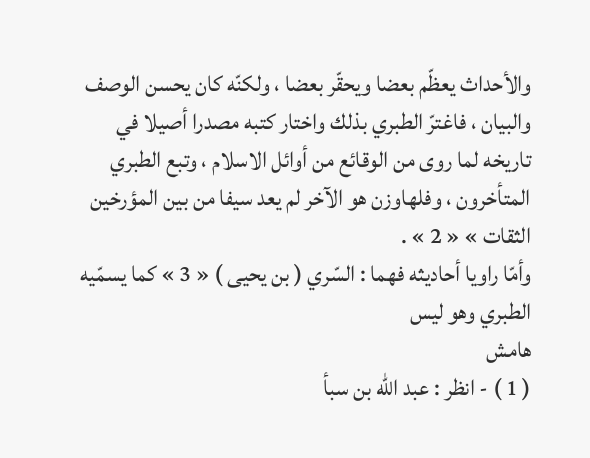والأحداث يعظّم بعضا ويحقّر بعضا ، ولكنّه كان يحسن الوصف والبيان ، فاغترّ الطبري بذلك واختار كتبه مصدرا أصيلا في تاريخه لما روى من الوقائع من أوائل الاسلام ، وتبع الطبري المتأخرون ، وفلهاوزن هو الآخر لم يعد سيفا من بين المؤرخين الثقات » « 2 » .
وأمّا راويا أحاديثه فهما : السّري ( بن يحيى ) « 3 » كما يسمّيه الطبري وهو ليس
هامش
( 1 ) - انظر : عبد اللّه بن سبأ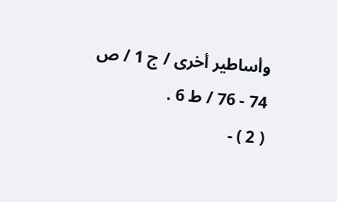وأساطير أخرى / ج 1 / ص 74 - 76 / ط 6 .
( 2 ) -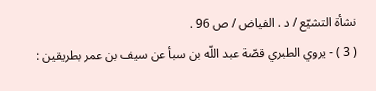نشأة التشيّع / د . الفياض / ص 96 .
( 3 ) - يروي الطبري قصّة عبد اللّه بن سبأ عن سيف بن عمر بطريقين :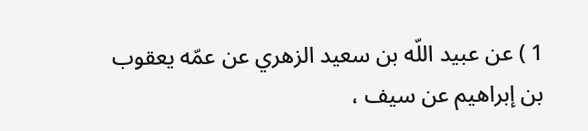1 ) عن عبيد اللّه بن سعيد الزهري عن عمّه يعقوب بن إبراهيم عن سيف ،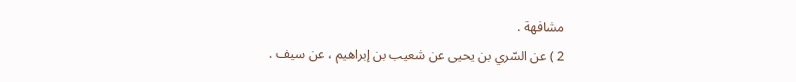مشافهة .
2 ) عن السّري بن يحيى عن شعيب بن إبراهيم ، عن سيف .